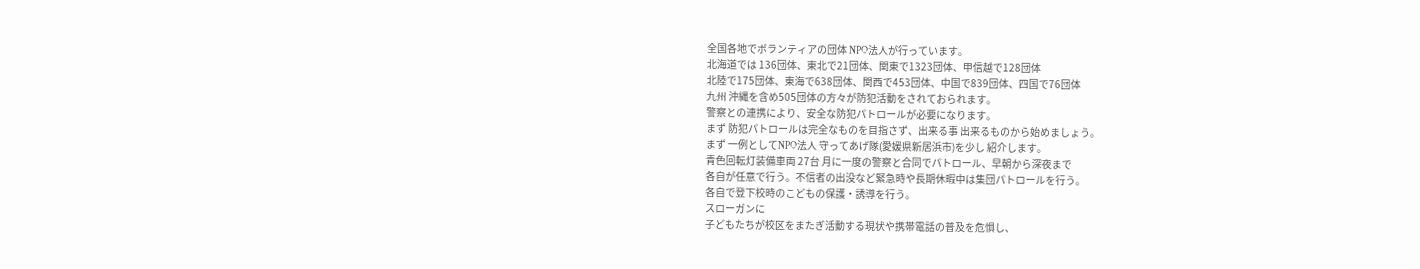全国各地でボランティアの団体 NPO法人が行っています。
北海道では 136団体、東北で21団体、関東で1323団体、甲信越で128団体
北陸で175団体、東海で638団体、関西で453団体、中国で839団体、四国で76団体
九州 沖縄を含め505団体の方々が防犯活動をされておられます。
警察との連携により、安全な防犯パトロールが必要になります。
まず 防犯パトロールは完全なものを目指さず、出来る事 出来るものから始めましょう。
まず 一例としてNPO法人 守ってあげ隊(愛媛県新居浜市)を少し 紹介します。
青色回転灯装備車両 27台 月に一度の警察と合同でパトロール、早朝から深夜まで
各自が任意で行う。不信者の出没など緊急時や長期休暇中は集団パトロールを行う。
各自で登下校時のこどもの保護・誘導を行う。
スローガンに
子どもたちが校区をまたぎ活動する現状や携帯電話の普及を危惧し、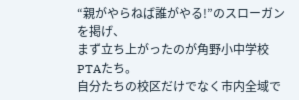“親がやらねば誰がやる!”のスローガンを掲げ、
まず立ち上がったのが角野小中学校 PTAたち。
自分たちの校区だけでなく市内全域で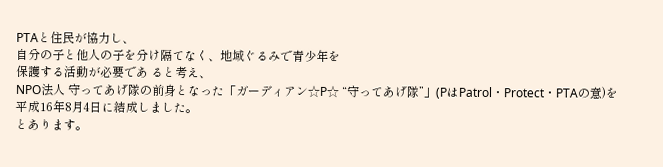PTAと住民が協力し、
自分の子と他人の子を分け隔てなく、地域ぐるみで青少年を
保護する活動が必要であ ると考え、
NPO法人 守ってあげ隊の前身となった「ガーディアン☆P☆ “守ってあげ隊”」(PはPatrol・Protect・PTAの意)を平成16年8月4日に結成しました。
とあります。